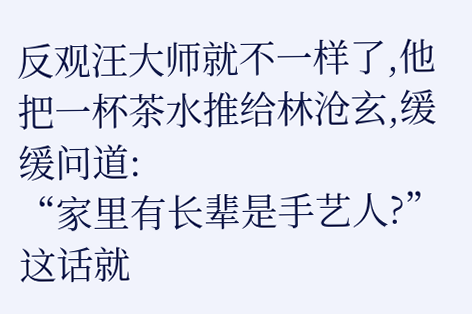反观汪大师就不一样了,他把一杯茶水推给林沧玄,缓缓问道:
“家里有长辈是手艺人?”
这话就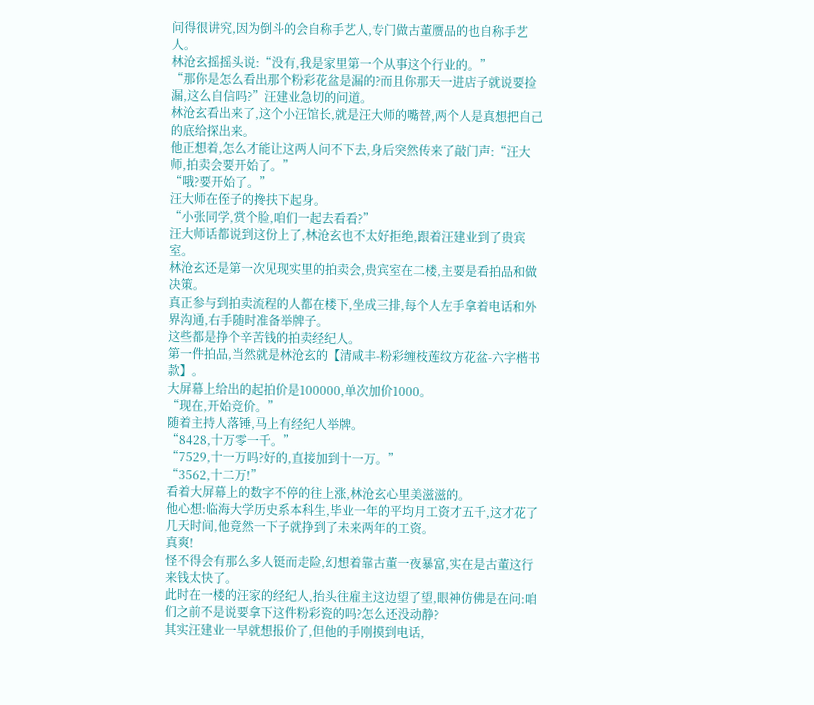问得很讲究,因为倒斗的会自称手艺人,专门做古董赝品的也自称手艺人。
林沧玄摇摇头说:“没有,我是家里第一个从事这个行业的。”
“那你是怎么看出那个粉彩花盆是漏的?而且你那天一进店子就说要捡漏,这么自信吗?”汪建业急切的问道。
林沧玄看出来了,这个小汪馆长,就是汪大师的嘴替,两个人是真想把自己的底给探出来。
他正想着,怎么才能让这两人问不下去,身后突然传来了敲门声:“汪大师,拍卖会要开始了。”
“哦?要开始了。”
汪大师在侄子的搀扶下起身。
“小张同学,赏个脸,咱们一起去看看?”
汪大师话都说到这份上了,林沧玄也不太好拒绝,跟着汪建业到了贵宾室。
林沧玄还是第一次见现实里的拍卖会,贵宾室在二楼,主要是看拍品和做决策。
真正参与到拍卖流程的人都在楼下,坐成三排,每个人左手拿着电话和外界沟通,右手随时准备举牌子。
这些都是挣个辛苦钱的拍卖经纪人。
第一件拍品,当然就是林沧玄的【清咸丰-粉彩缠枝莲纹方花盆-六字楷书款】。
大屏幕上给出的起拍价是100000,单次加价1000。
“现在,开始竞价。”
随着主持人落锤,马上有经纪人举牌。
“8428,十万零一千。”
“7529,十一万吗?好的,直接加到十一万。”
“3562,十二万!”
看着大屏幕上的数字不停的往上涨,林沧玄心里美滋滋的。
他心想:临海大学历史系本科生,毕业一年的平均月工资才五千,这才花了几天时间,他竟然一下子就挣到了未来两年的工资。
真爽!
怪不得会有那么多人铤而走险,幻想着靠古董一夜暴富,实在是古董这行来钱太快了。
此时在一楼的汪家的经纪人,抬头往雇主这边望了望,眼神仿佛是在问:咱们之前不是说要拿下这件粉彩瓷的吗?怎么还没动静?
其实汪建业一早就想报价了,但他的手刚摸到电话,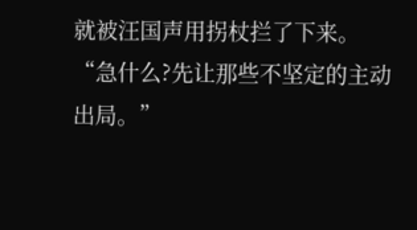就被汪国声用拐杖拦了下来。
“急什么?先让那些不坚定的主动出局。”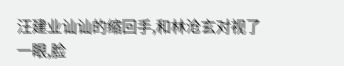汪建业讪讪的缩回手,和林沧玄对视了一眼,脸